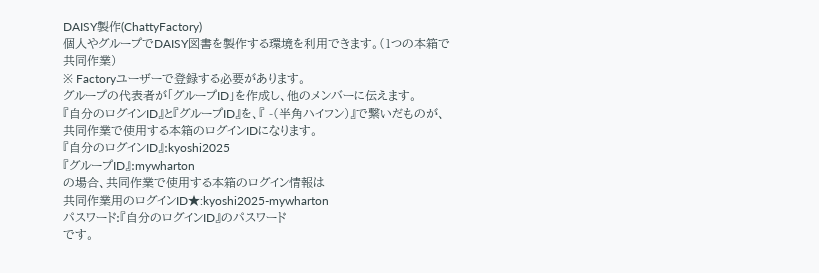DAISY製作(ChattyFactory)
個人やグループでDAISY図書を製作する環境を利用できます。(1つの本箱で共同作業)
※ Factoryユーザーで登録する必要があります。
グループの代表者が「グループID」を作成し、他のメンバーに伝えます。
『自分のログインID』と『グループID』を、『 -(半角ハイフン)』で繋いだものが、共同作業で使用する本箱のログインIDになります。
『自分のログインID』:kyoshi2025
『グループID』:mywharton
の場合、共同作業で使用する本箱のログイン情報は
共同作業用のログインID★:kyoshi2025-mywharton
パスワード:『自分のログインID』のパスワード
です。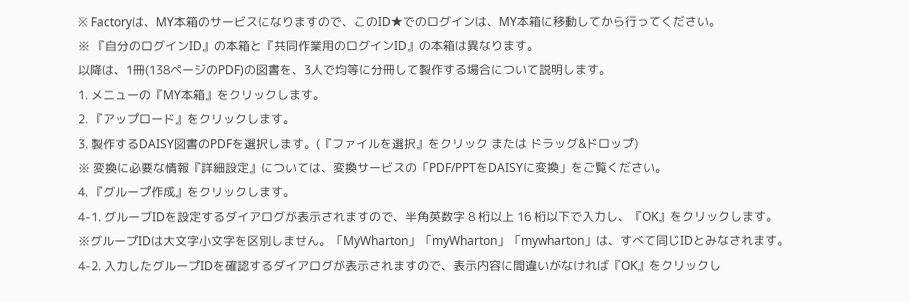※ Factoryは、MY本箱のサービスになりますので、このID★でのログインは、MY本箱に移動してから行ってください。
※ 『自分のログインID』の本箱と『共同作業用のログインID』の本箱は異なります。
以降は、1冊(138ページのPDF)の図書を、3人で均等に分冊して製作する場合について説明します。
1. メニューの『MY本箱』をクリックします。
2. 『アップロード』をクリックします。
3. 製作するDAISY図書のPDFを選択します。(『ファイルを選択』をクリック または ドラッグ&ドロップ)
※ 変換に必要な情報『詳細設定』については、変換サービスの「PDF/PPTをDAISYに変換」をご覧ください。
4. 『グループ作成』をクリックします。
4-1. グルーブIDを設定するダイアログが表示されますので、半角英数字 8 桁以上 16 桁以下で入力し、『OK』をクリックします。
※グループIDは大文字小文字を区別しません。「MyWharton」「myWharton」「mywharton」は、すべて同じIDとみなされます。
4-2. 入力したグループIDを確認するダイアログが表示されますので、表示内容に間違いがなければ『OK』をクリックし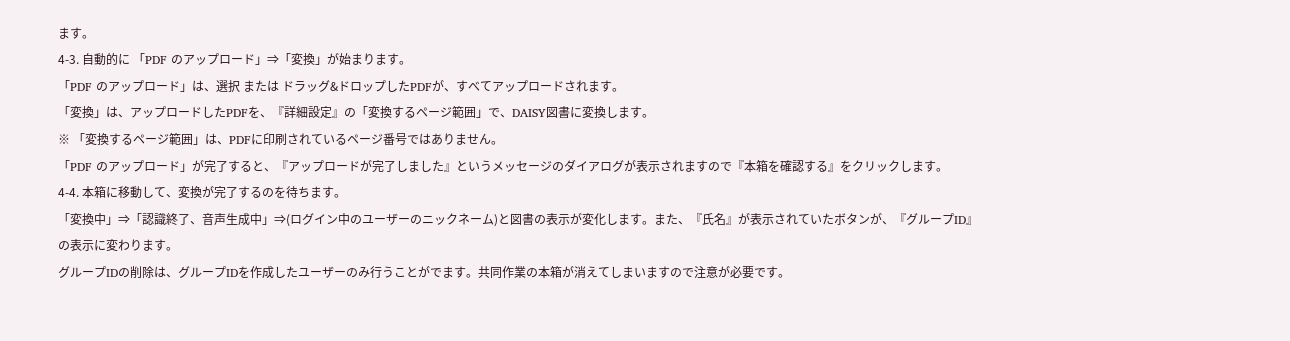ます。
4-3. 自動的に 「PDF のアップロード」⇒「変換」が始まります。
「PDF のアップロード」は、選択 または ドラッグ&ドロップしたPDFが、すべてアップロードされます。
「変換」は、アップロードしたPDFを、『詳細設定』の「変換するページ範囲」で、DAISY図書に変換します。
※ 「変換するページ範囲」は、PDFに印刷されているページ番号ではありません。
「PDF のアップロード」が完了すると、『アップロードが完了しました』というメッセージのダイアログが表示されますので『本箱を確認する』をクリックします。
4-4. 本箱に移動して、変換が完了するのを待ちます。
「変換中」⇒「認識終了、音声生成中」⇒(ログイン中のユーザーのニックネーム)と図書の表示が変化します。また、『氏名』が表示されていたボタンが、『グループID』の表示に変わります。
グループIDの削除は、グループIDを作成したユーザーのみ行うことがでます。共同作業の本箱が消えてしまいますので注意が必要です。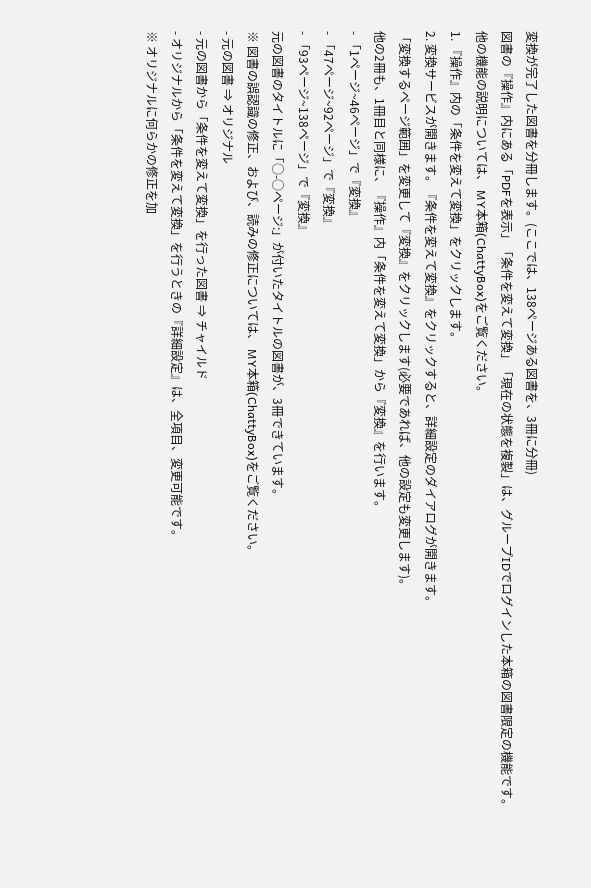変換が完了した図書を分冊します。(ここでは、138ページある図書を、3冊に分冊)
図書の『操作』内にある「PDFを表示」「条件を変えて変換」「現在の状態を複製」は、グループIDでログインした本箱の図書限定の機能です。
他の機能の説明については、 MY本箱(ChattyBox)をご覧ください。
1. 『操作』内の「条件を変えて変換」をクリックします。
2. 変換サービスが開きます。『条件を変えて変換』をクリックすると、詳細設定のダイアログが開きます。
「変換するページ範囲」を変更して『変換』をクリックします(必要であれば、他の設定も変更します)。
他の2冊も、1冊目と同様に、『操作』内「条件を変えて変換」から『変換』を行います。
- 「1ページ~46ページ」で『変換』
- 「47ページ~92ページ」で『変換』
- 「93ページ~138ページ」で『変換』
元の図書のタイトルに「○-○ページ:」が付いたタイトルの図書が、3冊できています。
※ 図書の誤認識の修正、および、読みの修正については、 MY本箱(ChattyBox)をご覧ください。
- 元の図書 ⇒ オリジナル
- 元の図書から「条件を変えて変換」を行った図書 ⇒ チャイルド
- オリジナルから「条件を変えて変換」を行うときの『詳細設定』は、全項目、変更可能です。
※ オリジナルに何らかの修正を加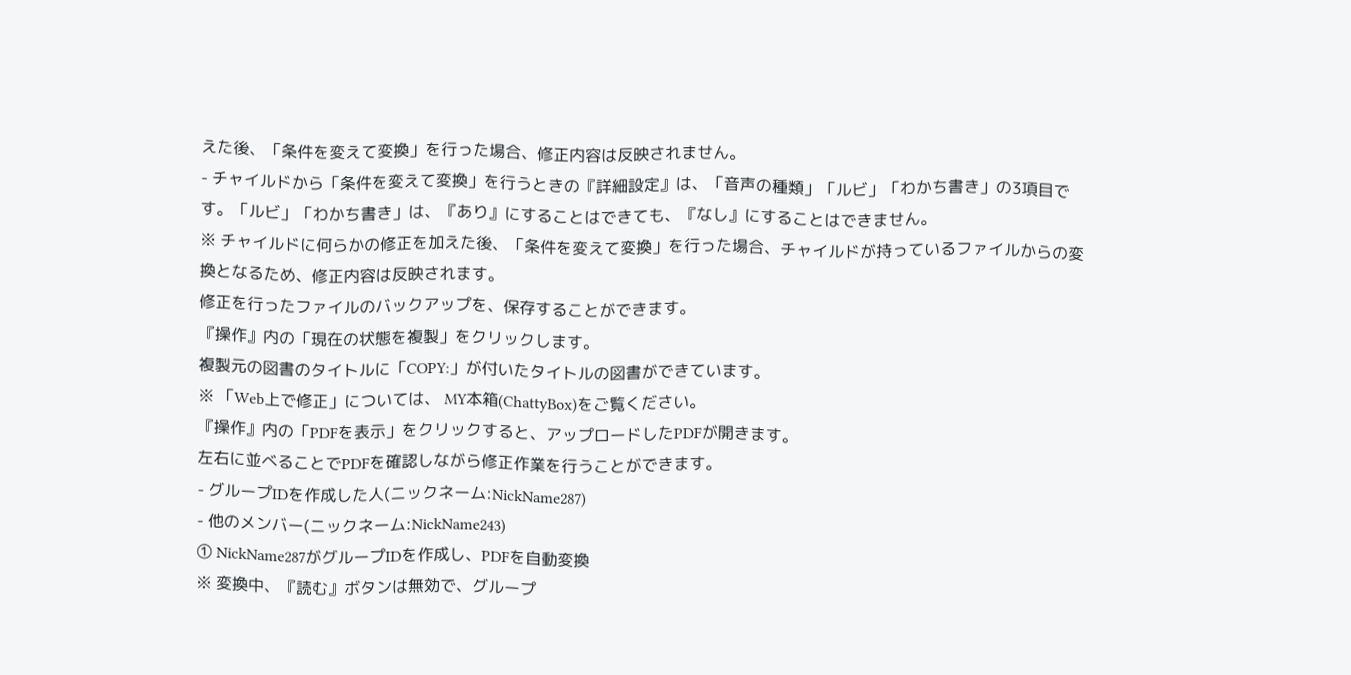えた後、「条件を変えて変換」を行った場合、修正内容は反映されません。
- チャイルドから「条件を変えて変換」を行うときの『詳細設定』は、「音声の種類」「ルビ」「わかち書き」の3項目です。「ルビ」「わかち書き」は、『あり』にすることはできても、『なし』にすることはできません。
※ チャイルドに何らかの修正を加えた後、「条件を変えて変換」を行った場合、チャイルドが持っているファイルからの変換となるため、修正内容は反映されます。
修正を行ったファイルのバックアップを、保存することができます。
『操作』内の「現在の状態を複製」をクリックします。
複製元の図書のタイトルに「COPY:」が付いたタイトルの図書ができています。
※ 「Web上で修正」については、 MY本箱(ChattyBox)をご覧ください。
『操作』内の「PDFを表示」をクリックすると、アップロードしたPDFが開きます。
左右に並べることでPDFを確認しながら修正作業を行うことができます。
- グループIDを作成した人(ニックネーム:NickName287)
- 他のメンバー(ニックネーム:NickName243)
① NickName287がグループIDを作成し、PDFを自動変換
※ 変換中、『読む』ボタンは無効で、グループ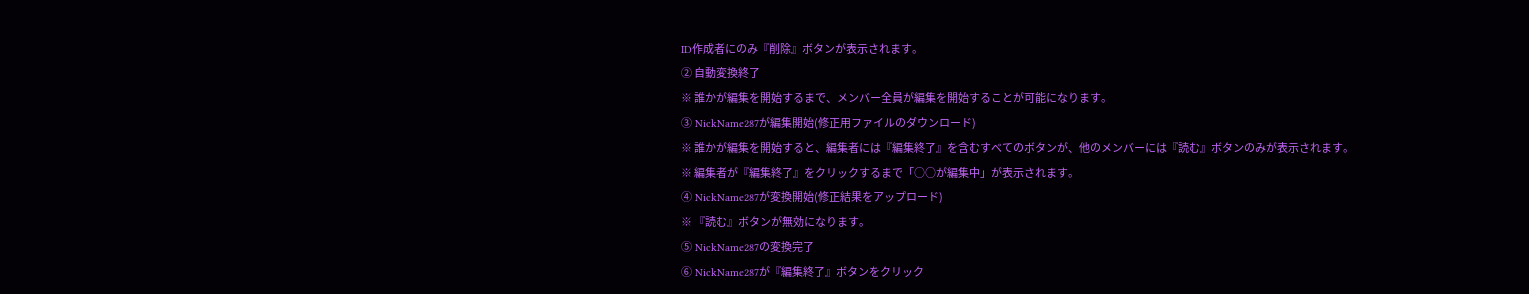ID作成者にのみ『削除』ボタンが表示されます。
② 自動変換終了
※ 誰かが編集を開始するまで、メンバー全員が編集を開始することが可能になります。
③ NickName287が編集開始(修正用ファイルのダウンロード)
※ 誰かが編集を開始すると、編集者には『編集終了』を含むすべてのボタンが、他のメンバーには『読む』ボタンのみが表示されます。
※ 編集者が『編集終了』をクリックするまで「○○が編集中」が表示されます。
④ NickName287が変換開始(修正結果をアップロード)
※ 『読む』ボタンが無効になります。
⑤ NickName287の変換完了
⑥ NickName287が『編集終了』ボタンをクリック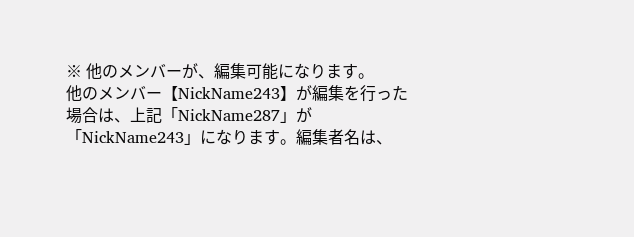※ 他のメンバーが、編集可能になります。
他のメンバー【NickName243】が編集を行った場合は、上記「NickName287」が「NickName243」になります。編集者名は、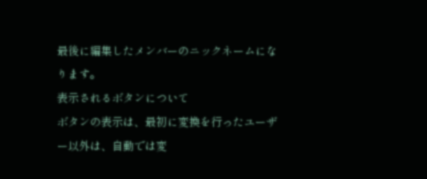最後に編集したメンバーのニックネームになります。
表示されるボタンについて
ボタンの表示は、最初に変換を行ったユーザー以外は、自動では変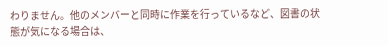わりません。他のメンバーと同時に作業を行っているなど、図書の状態が気になる場合は、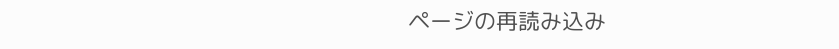ページの再読み込み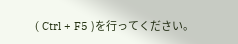( Ctrl + F5 )を行ってください。